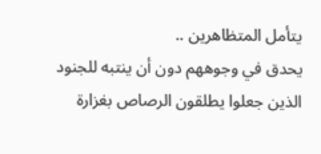يتأمل المتظاهرين ..
يحدق في وجوههم دون أن ينتبه للجنود الذين جعلوا يطلقون الرصاص بغزارة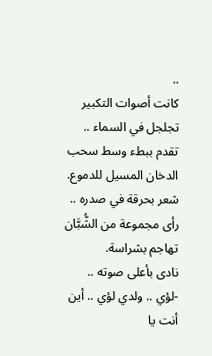..
كانت أصوات التكبير تجلجل في السماء ..
تقدم ببطء وسط سحب الدخان المسيل للدموع.
شعر بحرقة في صدره ..
رأى مجموعة من الشُّبَّان تهاجم بشراسة.
نادى بأعلى صوته ..
-لؤي .. ولدي لؤي .. أين أنت يا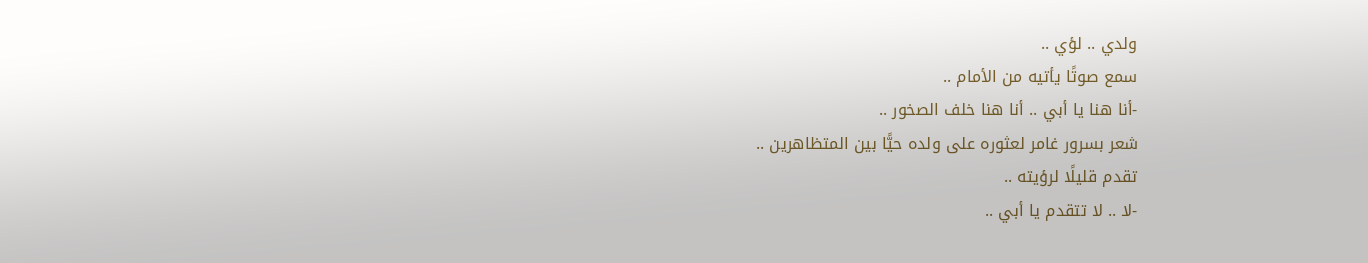ولدي .. لؤي ..
سمع صوتًا يأتيه من الأمام ..
-أنا هنا يا أبي .. أنا هنا خلف الصخور ..
شعر بسرور غامر لعثوره على ولده حيًّا بين المتظاهرين ..
تقدم قليلًا لرؤيته ..
-لا .. لا تتقدم يا أبي ..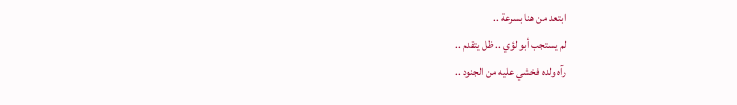ابتعد من هنا بسرعة ..
لم يستجب أبو لؤي .. ظل يتقدم ..
رآه ولده فخشي عليه من الجنود ..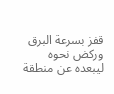قفز بسرعة البرق وركض نحوه ليبعده عن منطقة